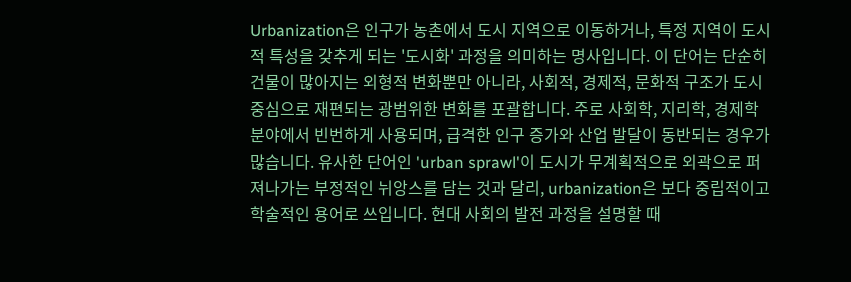Urbanization은 인구가 농촌에서 도시 지역으로 이동하거나, 특정 지역이 도시적 특성을 갖추게 되는 '도시화' 과정을 의미하는 명사입니다. 이 단어는 단순히 건물이 많아지는 외형적 변화뿐만 아니라, 사회적, 경제적, 문화적 구조가 도시 중심으로 재편되는 광범위한 변화를 포괄합니다. 주로 사회학, 지리학, 경제학 분야에서 빈번하게 사용되며, 급격한 인구 증가와 산업 발달이 동반되는 경우가 많습니다. 유사한 단어인 'urban sprawl'이 도시가 무계획적으로 외곽으로 퍼져나가는 부정적인 뉘앙스를 담는 것과 달리, urbanization은 보다 중립적이고 학술적인 용어로 쓰입니다. 현대 사회의 발전 과정을 설명할 때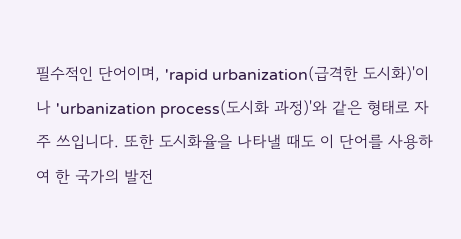필수적인 단어이며, 'rapid urbanization(급격한 도시화)'이나 'urbanization process(도시화 과정)'와 같은 형태로 자주 쓰입니다. 또한 도시화율을 나타낼 때도 이 단어를 사용하여 한 국가의 발전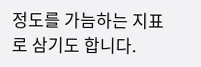정도를 가늠하는 지표로 삼기도 합니다.